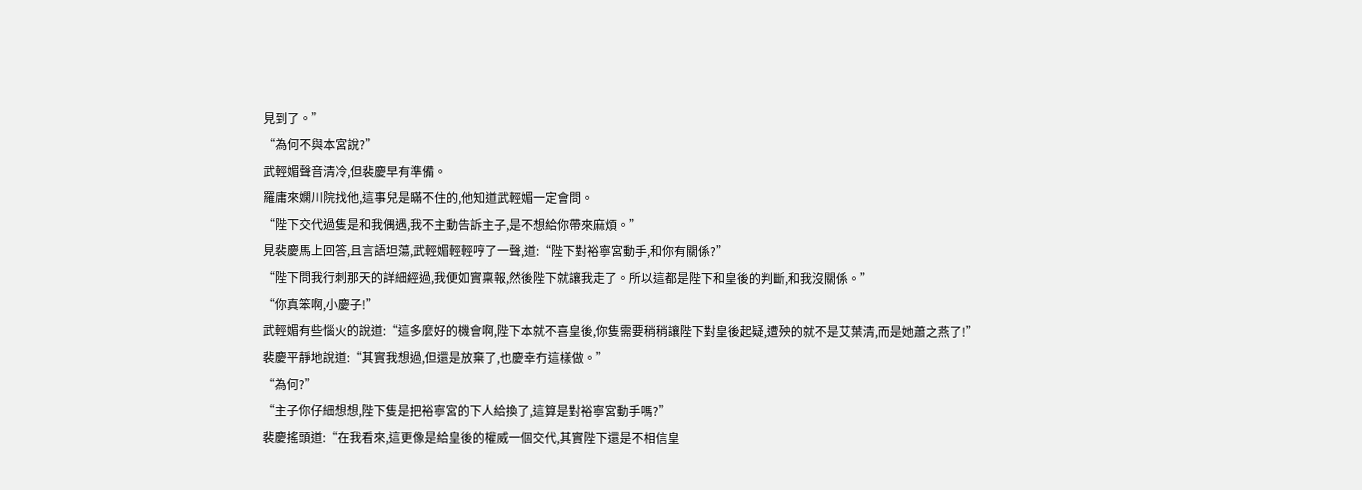見到了。”
“為何不與本宮說?”
武輕媚聲音清冷,但裴慶早有準備。
羅庸來嫻川院找他,這事兒是瞞不住的,他知道武輕媚一定會問。
“陛下交代過隻是和我偶遇,我不主動告訴主子,是不想給你帶來麻煩。”
見裴慶馬上回答,且言語坦蕩,武輕媚輕輕哼了一聲,道:“陛下對裕寧宮動手,和你有關係?”
“陛下問我行刺那天的詳細經過,我便如實稟報,然後陛下就讓我走了。所以這都是陛下和皇後的判斷,和我沒關係。”
“你真笨啊,小慶子!”
武輕媚有些惱火的說道:“這多麼好的機會啊,陛下本就不喜皇後,你隻需要稍稍讓陛下對皇後起疑,遭殃的就不是艾葉清,而是她蕭之燕了!”
裴慶平靜地說道:“其實我想過,但還是放棄了,也慶幸冇這樣做。”
“為何?”
“主子你仔細想想,陛下隻是把裕寧宮的下人給換了,這算是對裕寧宮動手嗎?”
裴慶搖頭道:“在我看來,這更像是給皇後的權威一個交代,其實陛下還是不相信皇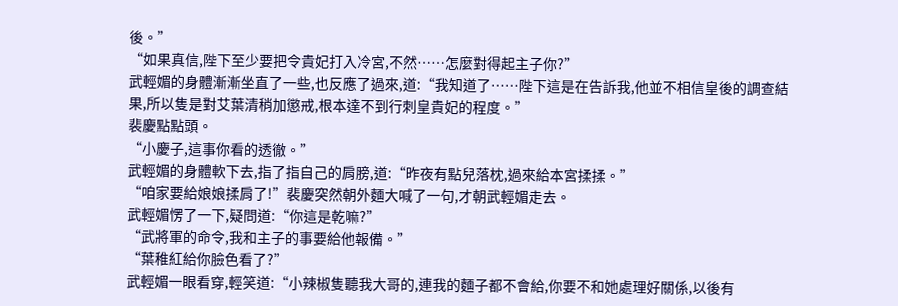後。”
“如果真信,陛下至少要把令貴妃打入冷宮,不然……怎麼對得起主子你?”
武輕媚的身體漸漸坐直了一些,也反應了過來,道:“我知道了……陛下這是在告訴我,他並不相信皇後的調查結果,所以隻是對艾葉清稍加懲戒,根本達不到行刺皇貴妃的程度。”
裴慶點點頭。
“小慶子,這事你看的透徹。”
武輕媚的身體軟下去,指了指自己的肩膀,道:“昨夜有點兒落枕,過來給本宮揉揉。”
“咱家要給娘娘揉肩了!”裴慶突然朝外麵大喊了一句,才朝武輕媚走去。
武輕媚愣了一下,疑問道:“你這是乾嘛?”
“武將軍的命令,我和主子的事要給他報備。”
“葉稚紅給你臉色看了?”
武輕媚一眼看穿,輕笑道:“小辣椒隻聽我大哥的,連我的麵子都不會給,你要不和她處理好關係,以後有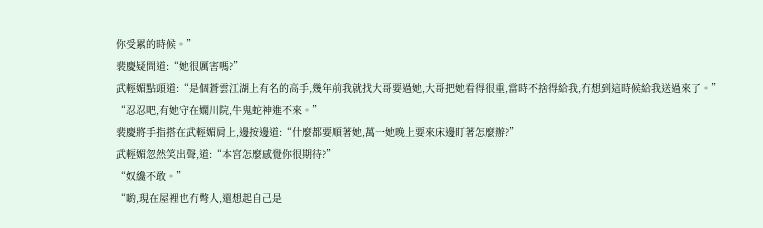你受累的時候。”
裴慶疑問道:“她很厲害嗎?”
武輕媚點頭道:“是個蒼雲江湖上有名的高手,幾年前我就找大哥要過她,大哥把她看得很重,當時不捨得給我,冇想到這時候給我送過來了。”
“忍忍吧,有她守在嫻川院,牛鬼蛇神進不來。”
裴慶將手指搭在武輕媚肩上,邊按邊道:“什麼都要順著她,萬一她晚上要來床邊盯著怎麼辦?”
武輕媚忽然笑出聲,道:“本宮怎麼感覺你很期待?”
“奴纔不敢。”
“喲,現在屋裡也冇彆人,還想起自己是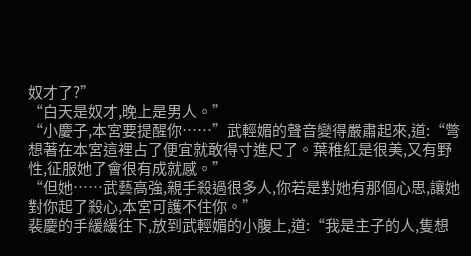奴才了?”
“白天是奴才,晚上是男人。”
“小慶子,本宮要提醒你……”武輕媚的聲音變得嚴肅起來,道:“彆想著在本宮這裡占了便宜就敢得寸進尺了。葉稚紅是很美,又有野性,征服她了會很有成就感。”
“但她……武藝高強,親手殺過很多人,你若是對她有那個心思,讓她對你起了殺心,本宮可護不住你。”
裴慶的手緩緩往下,放到武輕媚的小腹上,道:“我是主子的人,隻想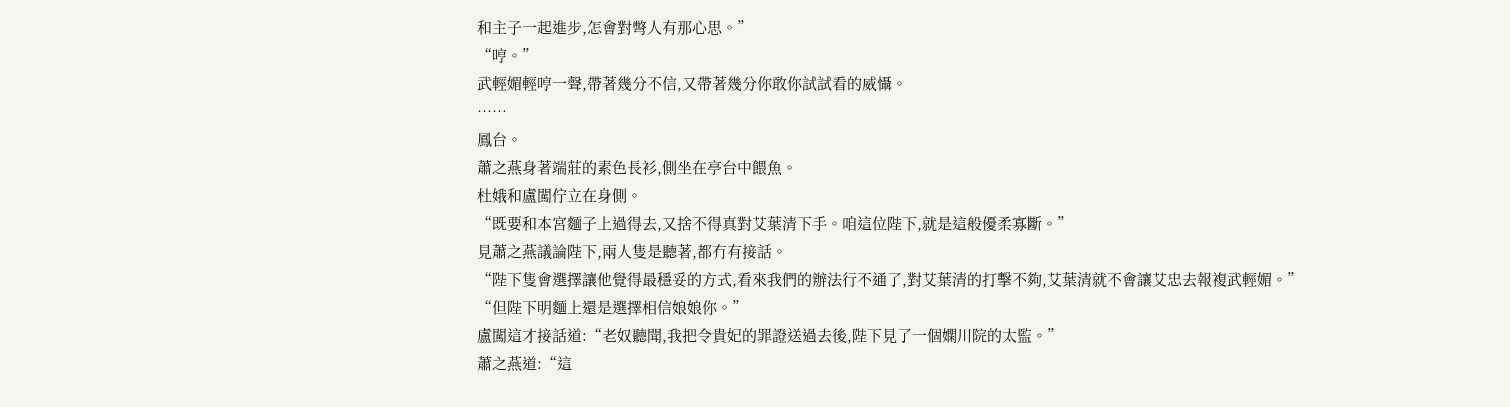和主子一起進步,怎會對彆人有那心思。”
“哼。”
武輕媚輕哼一聲,帶著幾分不信,又帶著幾分你敢你試試看的威懾。
……
鳳台。
蕭之燕身著端莊的素色長衫,側坐在亭台中餵魚。
杜娥和盧闖佇立在身側。
“既要和本宮麵子上過得去,又捨不得真對艾葉清下手。咱這位陛下,就是這般優柔寡斷。”
見蕭之燕議論陛下,兩人隻是聽著,都冇有接話。
“陛下隻會選擇讓他覺得最穩妥的方式,看來我們的辦法行不通了,對艾葉清的打擊不夠,艾葉清就不會讓艾忠去報複武輕媚。”
“但陛下明麵上還是選擇相信娘娘你。”
盧闖這才接話道:“老奴聽聞,我把令貴妃的罪證送過去後,陛下見了一個嫻川院的太監。”
蕭之燕道:“這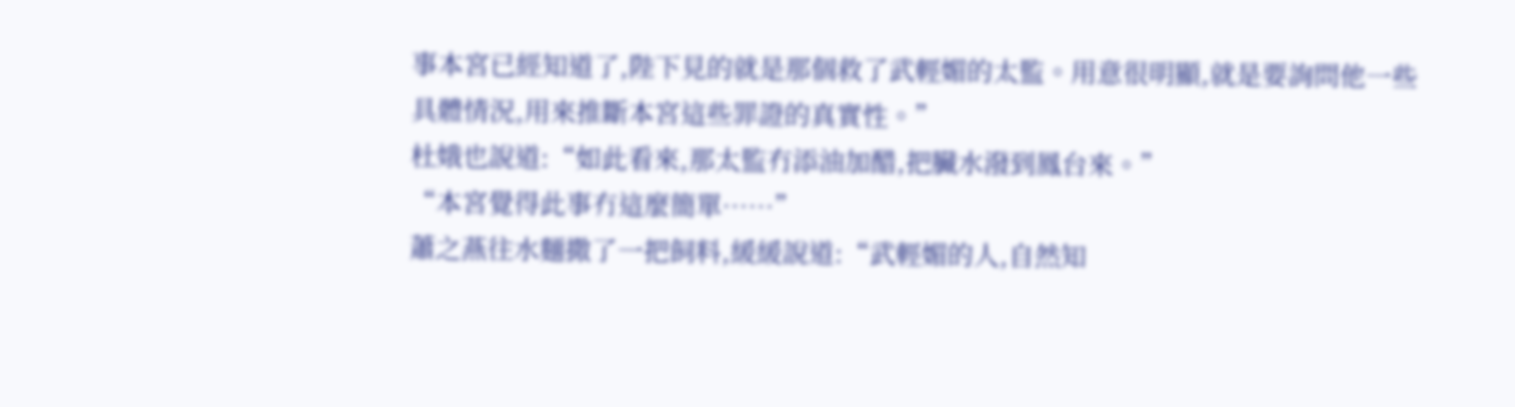事本宮已經知道了,陛下見的就是那個救了武輕媚的太監。用意很明顯,就是要詢問他一些具體情況,用來推斷本宮這些罪證的真實性。”
杜娥也說道:“如此看來,那太監冇添油加醋,把臟水潑到鳳台來。”
“本宮覺得此事冇這麼簡單……”
蕭之燕往水麵撒了一把飼料,緩緩說道:“武輕媚的人,自然知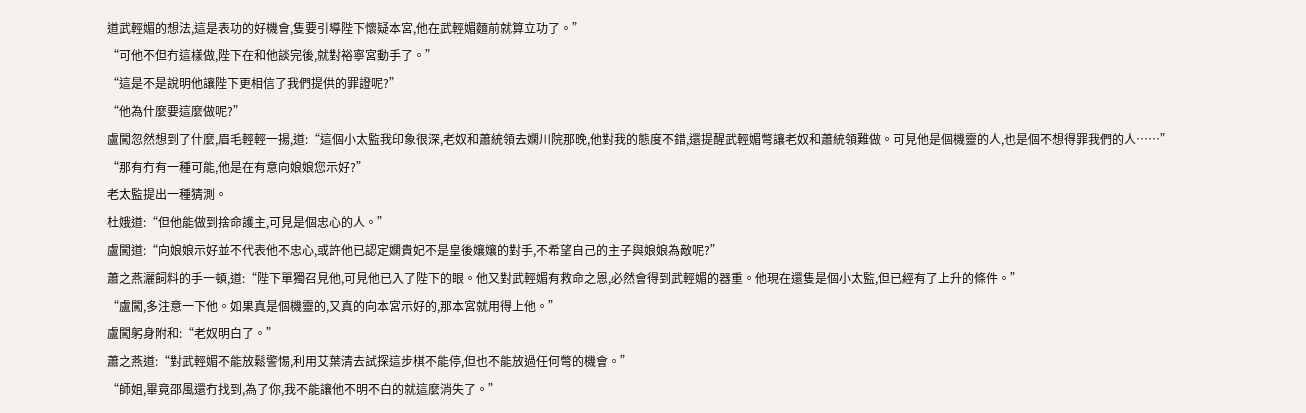道武輕媚的想法,這是表功的好機會,隻要引導陛下懷疑本宮,他在武輕媚麵前就算立功了。”
“可他不但冇這樣做,陛下在和他談完後,就對裕寧宮動手了。”
“這是不是說明他讓陛下更相信了我們提供的罪證呢?”
“他為什麼要這麼做呢?”
盧闖忽然想到了什麼,眉毛輕輕一揚,道:“這個小太監我印象很深,老奴和蕭統領去嫻川院那晚,他對我的態度不錯,還提醒武輕媚彆讓老奴和蕭統領難做。可見他是個機靈的人,也是個不想得罪我們的人……”
“那有冇有一種可能,他是在有意向娘娘您示好?”
老太監提出一種猜測。
杜娥道:“但他能做到捨命護主,可見是個忠心的人。”
盧闖道:“向娘娘示好並不代表他不忠心,或許他已認定嫻貴妃不是皇後孃孃的對手,不希望自己的主子與娘娘為敵呢?”
蕭之燕灑飼料的手一頓,道:“陛下單獨召見他,可見他已入了陛下的眼。他又對武輕媚有救命之恩,必然會得到武輕媚的器重。他現在還隻是個小太監,但已經有了上升的條件。”
“盧闖,多注意一下他。如果真是個機靈的,又真的向本宮示好的,那本宮就用得上他。”
盧闖躬身附和:“老奴明白了。”
蕭之燕道:“對武輕媚不能放鬆警惕,利用艾葉清去試探這步棋不能停,但也不能放過任何彆的機會。”
“師姐,畢竟邵風還冇找到,為了你,我不能讓他不明不白的就這麼消失了。”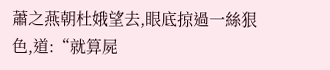蕭之燕朝杜娥望去,眼底掠過一絲狠色,道:“就算屍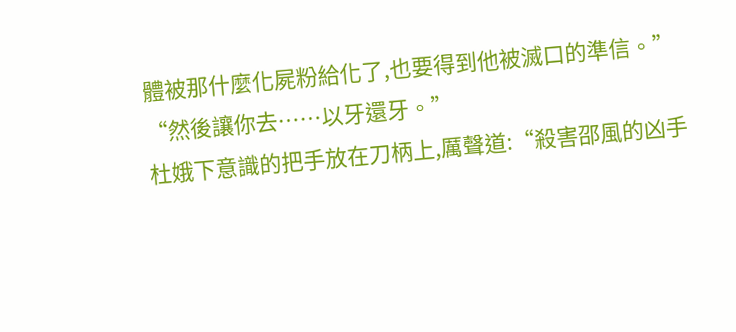體被那什麼化屍粉給化了,也要得到他被滅口的準信。”
“然後讓你去……以牙還牙。”
杜娥下意識的把手放在刀柄上,厲聲道:“殺害邵風的凶手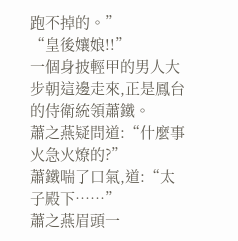跑不掉的。”
“皇後孃娘!!”
一個身披輕甲的男人大步朝這邊走來,正是鳳台的侍衛統領蕭鐵。
蕭之燕疑問道:“什麼事火急火燎的?”
蕭鐵喘了口氣,道:“太子殿下……”
蕭之燕眉頭一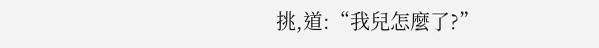挑,道:“我兒怎麼了?”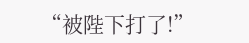“被陛下打了!”